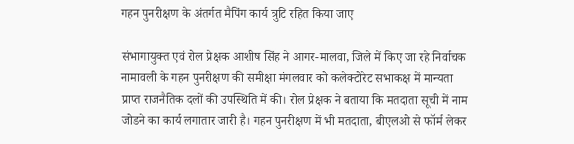गहन पुनरीक्षण के अंतर्गत मैपिंग कार्य त्रुटि रहित किया जाए

संभागायुक्त एवं रोल प्रेक्षक आशीष सिंह ने आगर-मालवा, जिले में किए जा रहे निर्वाचक नामावली के गहन पुनरीक्षण की समीक्षा मंगलवार को कलेक्टोरेट सभाकक्ष में मान्यता प्राप्त राजनैतिक दलों की उपस्थिति में की। रोल प्रेक्षक ने बताया कि मतदाता सूची में नाम जोडने का कार्य लगातार जारी है। गहन पुनरीक्षण में भी मतदाता, बीएलओ से फॉर्म लेकर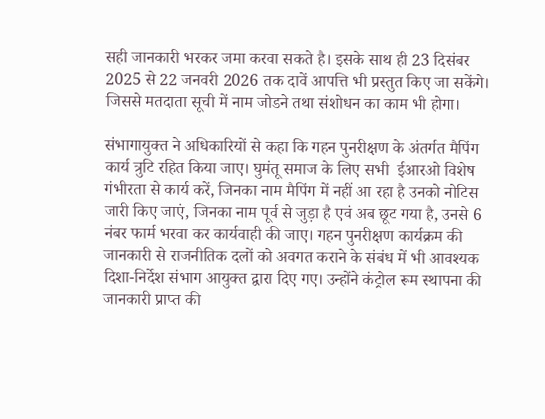सही जानकारी भरकर जमा करवा सकते है। इसके साथ ही 23 दिसंबर 2025 से 22 जनवरी 2026 तक दावें आपत्ति भी प्रस्तुत किए जा सकेंगे। जिससे मतदाता सूची में नाम जोडने तथा संशोधन का काम भी होगा।

संभागायुक्त ने अधिकारियों से कहा कि गहन पुनरीक्षण के अंतर्गत मैपिंग कार्य त्रुटि रहित किया जाए। घुमंतू समाज के लिए सभी  ईआरओ विशेष गंभीरता से कार्य करें, जिनका नाम मैपिंग में नहीं आ रहा है उनको नोटिस जारी किए जाएं, जिनका नाम पूर्व से जुड़ा है एवं अब छूट गया है, उनसे 6 नंबर फार्म भरवा कर कार्यवाही की जाए। गहन पुनरीक्षण कार्यक्रम की जानकारी से राजनीतिक दलों को अवगत कराने के संबंध में भी आवश्यक दिशा-निर्देश संभाग आयुक्त द्वारा दिए गए। उन्होंने कंट्रोल रूम स्थापना की जानकारी प्राप्त की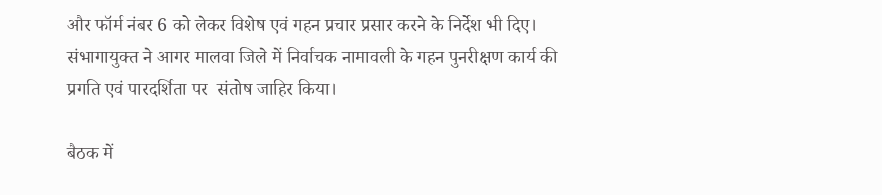और फॉर्म नंबर 6 को लेकर विशेष एवं गहन प्रचार प्रसार करने के निर्देश भी दिए। संभागायुक्त ने आगर मालवा जिले में निर्वाचक नामावली के गहन पुनरीक्षण कार्य की प्रगति एवं पारदर्शिता पर  संतोष जाहिर किया।

बैठक में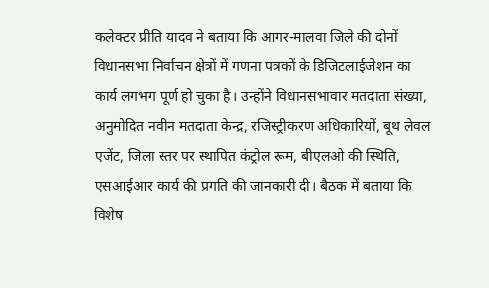कलेक्टर प्रीति यादव ने बताया कि आगर-मालवा जिले की दोनों विधानसभा निर्वाचन क्षेत्रों में गणना पत्रकों के डिजिटलाईजेशन का कार्य लगभग पूर्ण हो चुका है। उन्होंने विधानसभावार मतदाता संख्या, अनुमोदित नवीन मतदाता केन्द्र, रजिस्ट्रीकरण अधिकारियों, बूथ लेवल एजेंट, जिला स्तर पर स्थापित कंट्रोल रूम, बीएलओ की स्थिति, एसआईआर कार्य की प्रगति की जानकारी दी। बैठक में बताया कि विशेष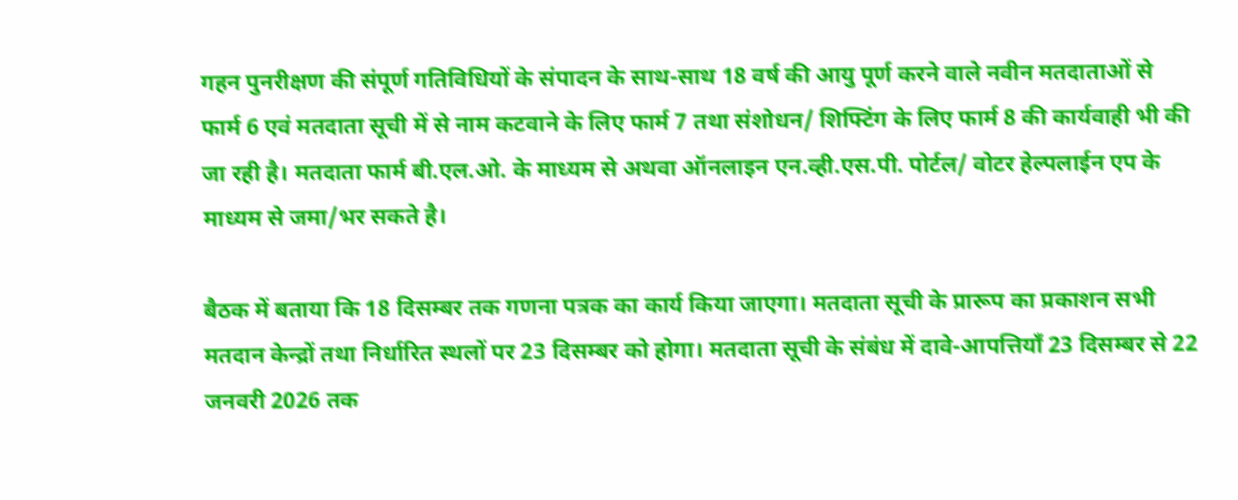गहन पुनरीक्षण की संपूर्ण गतिविधियों के संपादन के साथ-साथ 18 वर्ष की आयु पूर्ण करने वाले नवीन मतदाताओं से फार्म 6 एवं मतदाता सूची में से नाम कटवाने के लिए फार्म 7 तथा संशोधन/ शिफ्टिंग के लिए फार्म 8 की कार्यवाही भी की जा रही है। मतदाता फार्म बी.एल.ओ. के माध्यम से अथवा ऑनलाइन एन.व्ही.एस.पी. पोर्टल/ वोटर हेल्पलाईन एप के माध्यम से जमा/भर सकते है।

बैठक में बताया कि 18 दिसम्बर तक गणना पत्रक का कार्य किया जाएगा। मतदाता सूची के प्रारूप का प्रकाशन सभी मतदान केन्द्रों तथा निर्धारित स्थलों पर 23 दिसम्बर को होगा। मतदाता सूची के संबंध में दावे-आपत्तियाँ 23 दिसम्बर से 22 जनवरी 2026 तक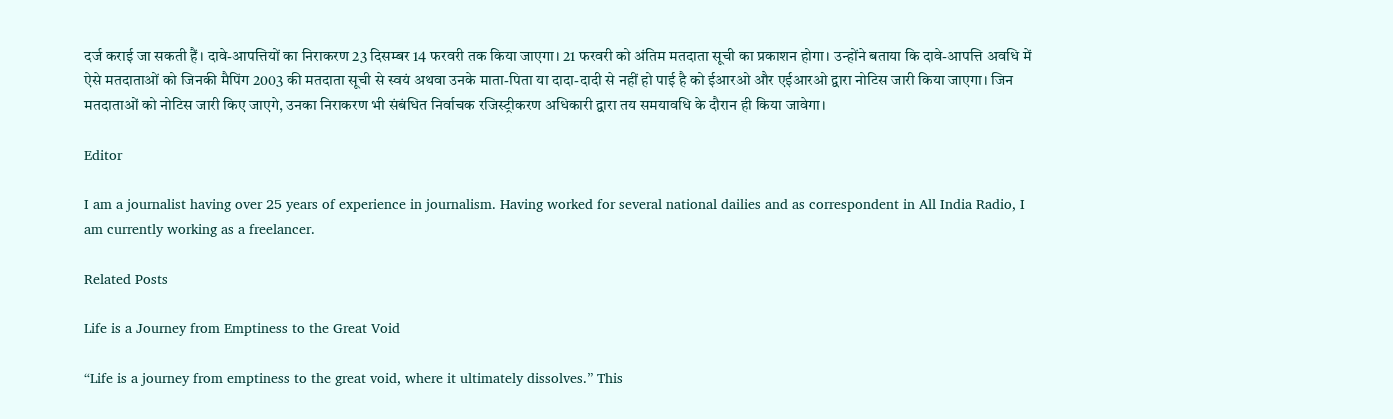दर्ज कराई जा सकती हैं। दावे-आपत्तियों का निराकरण 23 दिसम्बर 14 फरवरी तक किया जाएगा। 21 फरवरी को अंतिम मतदाता सूची का प्रकाशन होगा। उन्होंने बताया कि दावे-आपत्ति अवधि में ऐसे मतदाताओं को जिनकी मैपिंग 2003 की मतदाता सूची से स्वयं अथवा उनके माता-पिता या दादा-दादी से नहीं हो पाई है को ईआरओ और एईआरओ द्वारा नोटिस जारी किया जाएगा। जिन मतदाताओं को नोटिस जारी किए जाएगे, उनका निराकरण भी संबंधित निर्वाचक रजिस्ट्रीकरण अधिकारी द्वारा तय समयावधि के दौरान ही किया जावेगा।

Editor

I am a journalist having over 25 years of experience in journalism. Having worked for several national dailies and as correspondent in All India Radio, I am currently working as a freelancer.

Related Posts

Life is a Journey from Emptiness to the Great Void

“Life is a journey from emptiness to the great void, where it ultimately dissolves.” This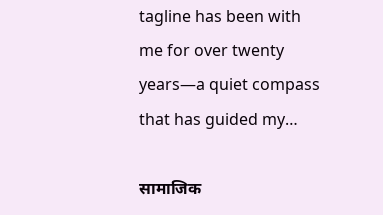tagline has been with me for over twenty years—a quiet compass that has guided my…

सामाजिक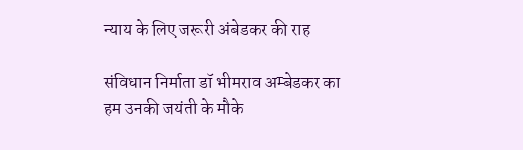न्याय के लिए जरूरी अंबेडकर की राह

संविधान निर्माता डॉ भीमराव अम्बेडकर का हम उनकी जयंती के मौके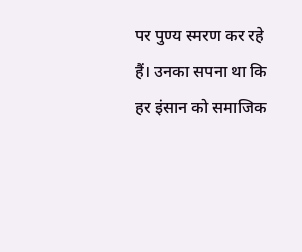पर पुण्य स्मरण कर रहे हैं। उनका सपना था कि हर इंसान को समाजिक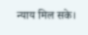न्याय मिल सके।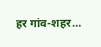हर गांव-शहर…